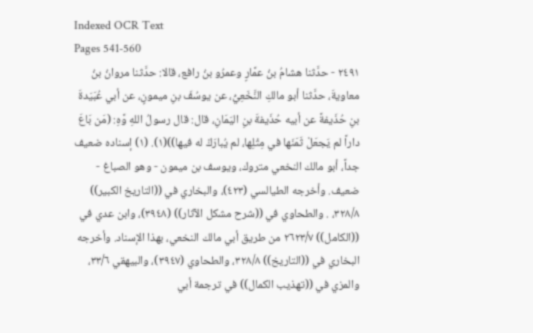Indexed OCR Text
Pages 541-560
٢٤٩١ - حدَّثنا هشامُ بنُ عمَّارٍ وعمرُو بنُ رافع، قالا: حدَّثنا مروانُ بنُ معاويةَ، حدَّثنا أبو مالكِ النَّخَعِيُّ، عن يوسُفَ بنِ ميمونٍ، عن أبي عُبَيَدةَ بنِ حُذَیفةً عن أبيه حُذَيفةَ بنِ اليَمَانِ، قال: قال رسولُ اللهِ وَّهِ: (مَن بَاعَ داراً لم يَجعَلْ ثَمَنَها في مِثْلِها، لم يُبارَكْ له فيها))(١). (١) إسناده ضعيف جداً، أبو مالك النخعي متروك، ويوسف بن ميمون - وهو الصباغ - ضعيف. وأخرجه الطيالسي (٤٢٣)، والبخاري في ((التاريخ الكبير)) ٣٢٨/٨، . والطحاوي في ((شرح مشكل الآثار)) (٣٩٤٨)، وابن عدي في ((الكامل)) ٢٦٢٣/٧ من طريق أبي مالك النخعي، بهذا الإسناد. وأخرجه البخاري في ((التاريخ)) ٣٢٨/٨، والطحاوي (٣٩٤٧)، والبيهقي ٣٣/٦، والمزي في ((تهذيب الكمال)) في ترجمة أبي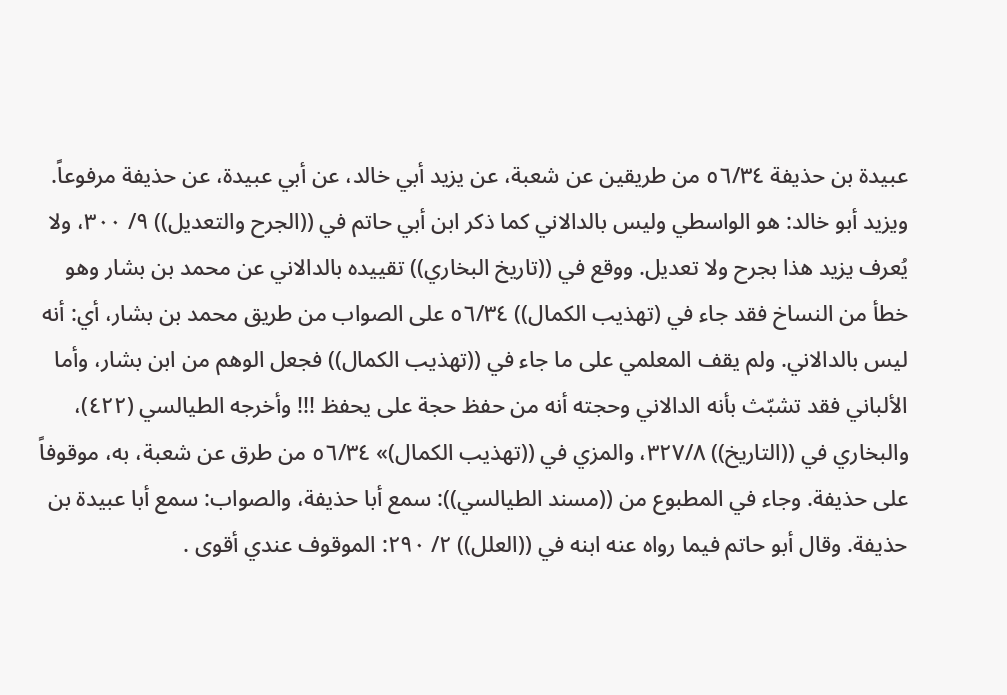عبيدة بن حذيفة ٥٦/٣٤ من طريقين عن شعبة، عن يزيد أبي خالد، عن أبي عبيدة، عن حذيفة مرفوعاً. ويزيد أبو خالد: هو الواسطي وليس بالدالاني كما ذكر ابن أبي حاتم في ((الجرح والتعديل)) ٩/ ٣٠٠، ولا يُعرف يزيد هذا بجرح ولا تعديل. ووقع في ((تاريخ البخاري)) تقييده بالدالاني عن محمد بن بشار وهو خطأ من النساخ فقد جاء في (تهذيب الكمال)) ٥٦/٣٤ على الصواب من طريق محمد بن بشار، أي: أنه ليس بالدالاني. ولم يقف المعلمي على ما جاء في ((تهذيب الكمال)) فجعل الوهم من ابن بشار، وأما الألباني فقد تشبّث بأنه الدالاني وحجته أنه من حفظ حجة على يحفظ !!! وأخرجه الطيالسي (٤٢٢)، والبخاري في ((التاريخ)) ٣٢٧/٨، والمزي في ((تهذيب الكمال)» ٥٦/٣٤ من طرق عن شعبة، به، موقوفاً على حذيفة. وجاء في المطبوع من ((مسند الطيالسي)): سمع أبا حذيفة، والصواب: سمع أبا عبيدة بن حذيفة. وقال أبو حاتم فيما رواه عنه ابنه في ((العلل)) ٢/ ٢٩٠: الموقوف عندي أقوى .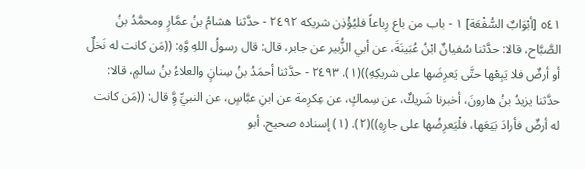٥٤١ [أبْوَابٌ السُّفْعَة] ١ - باب من باع رِباعاً فليُؤْذِن شريكه ٢٤٩٢ - حدَّثنا هشامُ بنُ عمَّارٍ ومحمَّدُ بنُ الصَّبَّاح، قالا: حدَّثنا سُفيانٌ ابْنُ عُبَينَةَ، عن أبي الزُّبير عن جابر، قال: قال رسولُ اللهِ وَّهِ: ((مَن كانت له نَخلٌ أو أرضٌ فلا يَبِعْها حتَّى يَعرِضَها على شريكِهِ))(١). ٢٤٩٣ - حدَّثنا أحمَدُ بنُ سِنانٍ والعلاءُ بنُ سالمٍ، قالا: حدَّثنا يزيدُ بنُ هارونَ، أخبرنا شَريكٌ، عن سِماكٍ، عن عِكرِمة عن ابنِ عبَّاسٍ، عن النبيِّ وَِّ قال: ((مَن كانت له أرضٌ فأرادَ بَيَعَها، فلْيَعرِضُها على جارِهِ))(٢). (١) إسناده صحيح. أبو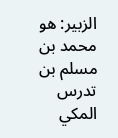الزبير: هو محمد بن مسلم بن تدرس المكي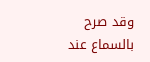وقد صرح بالسماع عند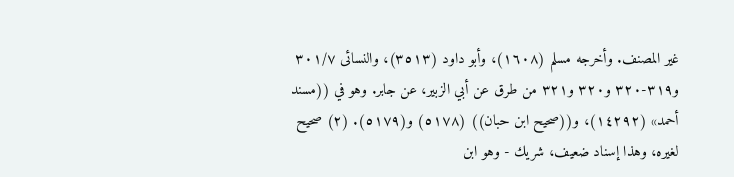غير المصنف. وأخرجه مسلم (١٦٠٨)، وأبو داود (٣٥١٣)، والنسائى ٣٠١/٧ و٣١٩-٣٢٠ و٣٢٠ و٣٢١ من طرق عن أبي الزبير، عن جابر. وهو في ((مسند أحمد» (١٤٢٩٢)، و((صحيح ابن حبان)) (٥١٧٨) و(٥١٧٩). (٢) صحيح لغيره، وهذا إسناد ضعيف، شريك - وهو ابن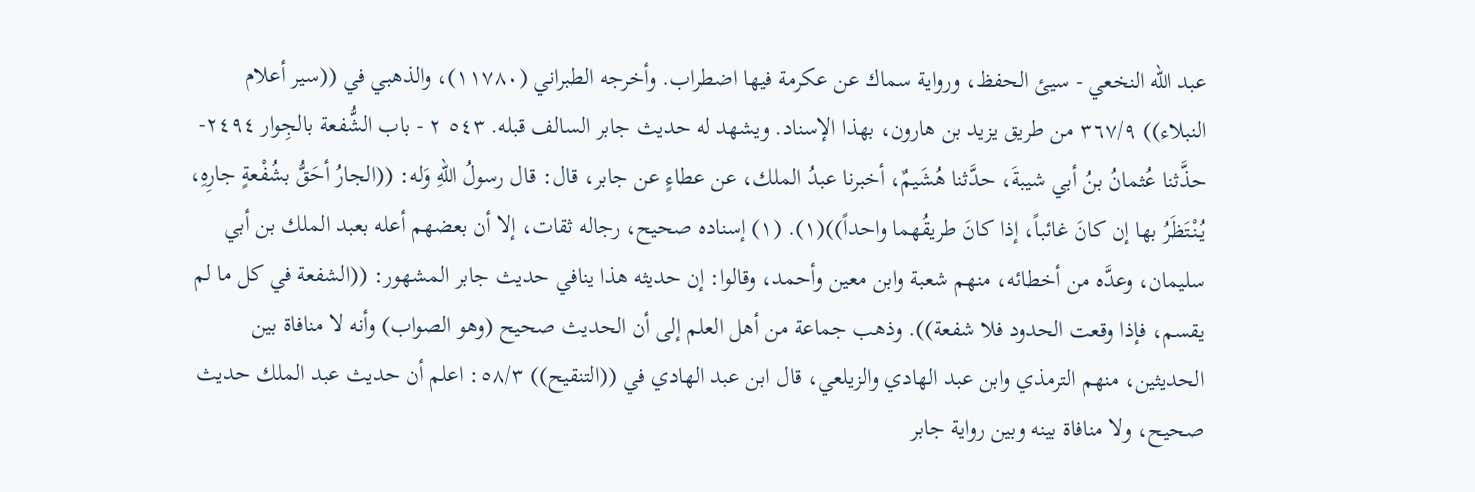عبد الله النخعي - سيئ الحفظ، ورواية سماك عن عكرمة فيها اضطراب. وأخرجه الطبراني (١١٧٨٠)، والذهبي في ((سير أعلام النبلاء)) ٣٦٧/٩ من طريق يزيد بن هارون، بهذا الإسناد. ويشهد له حديث جابر السالف قبله. ٥٤٣ ٢ - باب الشُّفعة بالجِوار ٢٤٩٤- حذَّثنا عُثمانُ بنُ أبي شيبةَ، حدَّثنا هُشَيمٌ، أخبرنا عبدُ الملك، عن عطاءٍ عن جابر، قال: قال رسولُ اللهِ وَله: ((الجارُ أحَقُّ بشُفْعةٍ جارِهِ، يُنْتَظَرُ بها إن كانَ غائباً، إذا كانَ طريقُهما واحداً))(١). (١) إسناده صحيح، رجاله ثقات، إلا أن بعضهم أعله بعبد الملك بن أبي سليمان، وعدَّه من أخطائه، منهم شعبة وابن معين وأحمد، وقالوا: إن حديثه هذا ينافي حديث جابر المشهور: ((الشفعة في كل ما لم يقسم، فإذا وقعت الحدود فلا شفعة)). وذهب جماعة من أهل العلم إلى أن الحديث صحيح (وهو الصواب) وأنه لا منافاة بين الحديثين، منهم الترمذي وابن عبد الهادي والزيلعي، قال ابن عبد الهادي في ((التنقيح)) ٥٨/٣: اعلم أن حديث عبد الملك حديث صحيح، ولا منافاة بينه وبين رواية جابر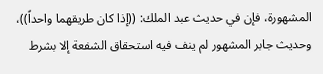المشهورة، فإن في حديث عبد الملك: ((إذا كان طريقهما واحداً))، وحديث جابر المشهور لم ينف فيه استحقاق الشفعة إلا بشرط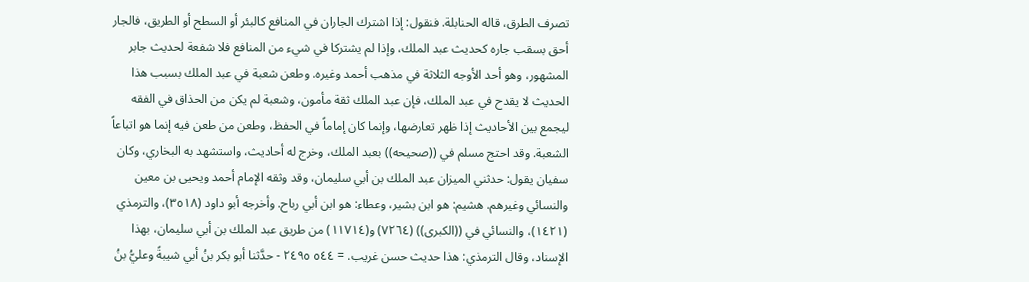تصرف الطرق، قاله الحنابلة. فنقول: إذا اشترك الجاران في المنافع كالبئر أو السطح أو الطريق، فالجار أحق بسقب جاره كحديث عبد الملك، وإذا لم يشتركا في شيء من المنافع فلا شفعة لحديث جابر المشهور، وهو أحد الأوجه الثلاثة في مذهب أحمد وغيره. وطعن شعبة في عبد الملك بسبب هذا الحديث لا يقدح في عبد الملك، فإن عبد الملك ثقة مأمون، وشعبة لم يكن من الحذاق في الفقه ليجمع بين الأحاديث إذا ظهر تعارضها، وإنما كان إماماً في الحفظ، وطعن من طعن فيه إنما هو اتباعاً الشعبة. وقد احتج مسلم في ((صحيحه)) بعبد الملك، وخرج له أحاديث، واستشهد به البخاري، وكان سفيان يقول: حدثني الميزان عبد الملك بن أبي سليمان، وقد وثقه الإمام أحمد ويحيى بن معين والنسائي وغيرهم. هشیم: هو ابن بشير، وعطاء: هو ابن أبي رباح. وأخرجه أبو داود (٣٥١٨)، والترمذي (١٤٢١)، والنسائي في ((الكبرى)) (٧٢٦٤) و(١١٧١٤) من طريق عبد الملك بن أبي سليمان، بهذا الإسناد، وقال الترمذي: هذا حديث حسن غريب. = ٥٤٤ ٢٤٩٥ - حدَّثنا أبو بكر بنُ أبي شيبةً وعليُّ بنُ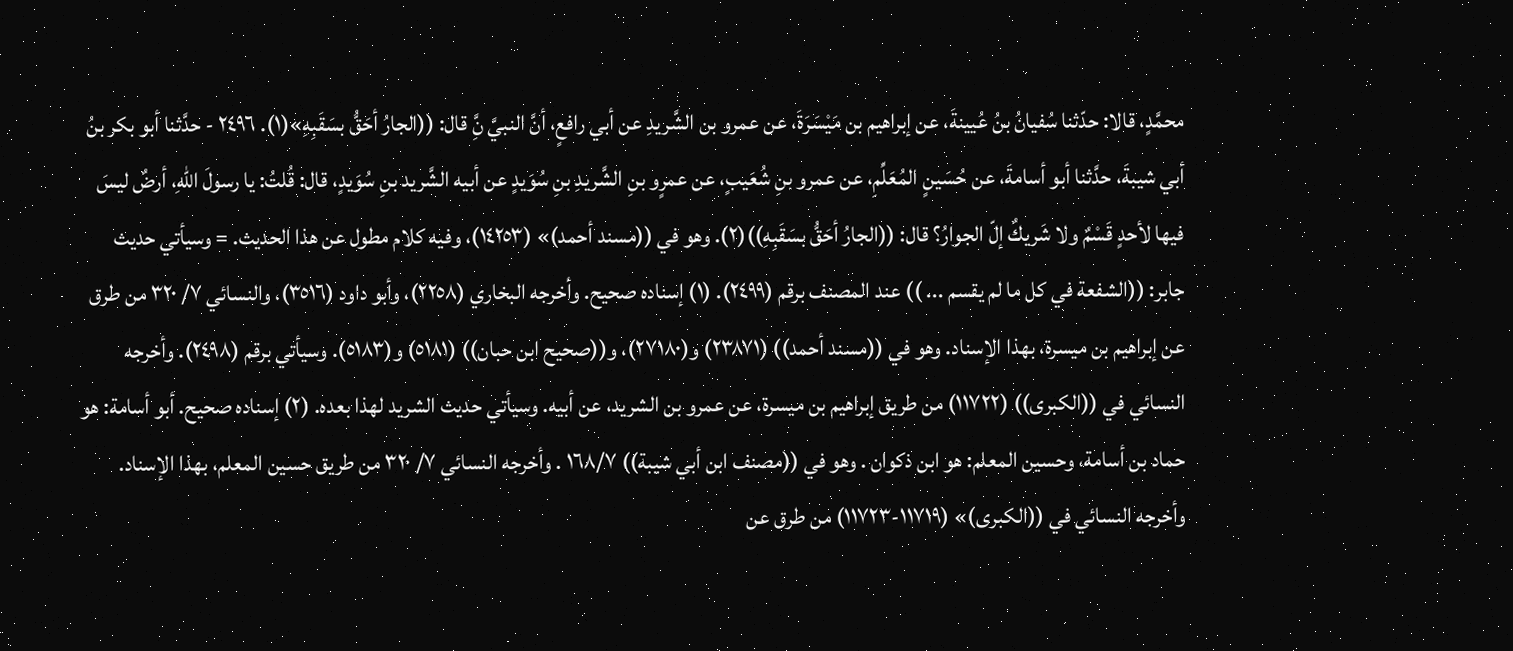محمَّدٍ، قالا: حدّثنا سُفيانُ بنُ عُيينةَ، عن إبراهيم بن مَيْسَرَةَ، عن عمرو بن الشَّریدِ عن أبي رافعٍ، أنَّ النبيَّ نَِّ قال: ((الجارُ أحَقُّ بسَقَبِهِ»(١). ٢٤٩٦ - حدَّثنا أبو بكر بنُ أبي شيبةَ، حدَّثنا أبو أسامةَ، عن حُسَينٍ المُعَلِّمِ، عن عمرو بنِ شُعَيبٍ، عن عمرٍو بنِ الشَّريدِ بنِ سُوَيدٍ عن أبيه الشَّريد بنِ سُوَيدٍ، قال: قُلتُ: يا رسولَ اللهِ، أرضٌ ليسَ فيها لأحدٍ قَسْمٌ ولا شَريكٌ إلّ الجوارُ؟ قال: ((الجارُ أحَقُّ بسَقَبِهِ))(٢). وهو في ((مسند أحمد)» (١٤٢٥٣)، وفيه كلام مطول عن هذا الحديث. = وسيأتي حديث جابر: ((الشفعة في كل ما لم يقسم ... )) عند المصنف برقم (٢٤٩٩). (١) إسناده صحيح. وأخرجه البخاري (٢٢٥٨)، وأبو داود (٣٥١٦)، والنسائي ٧/ ٣٢٠ من طرق عن إبراهيم بن ميسرة، بهذا الإسناد. وهو في ((مسند أحمد)) (٢٣٨٧١) و(٢٧١٨٠)، و((صحيح ابن حبان)) (٥١٨١) و(٥١٨٣). وسيأتي برقم (٢٤٩٨). وأخرجه النسائي في ((الكبرى)) (١١٧٢٢) من طريق إبراهيم بن ميسرة، عن عمرو بن الشريد، عن أبيه. وسيأتي حديث الشريد لهذا بعده. (٢) إسناده صحيح. أبو أسامة: هو حماد بن أسامة، وحسين المعلم: هو ابن ذكوان . وهو في ((مصنف ابن أبي شيبة)) ١٦٨/٧ . وأخرجه النسائي ٧/ ٣٢٠ من طريق حسين المعلم، بهذا الإسناد. وأخرجه النسائي في ((الكبرى)» (١١٧١٩-١١٧٢٣) من طرق عن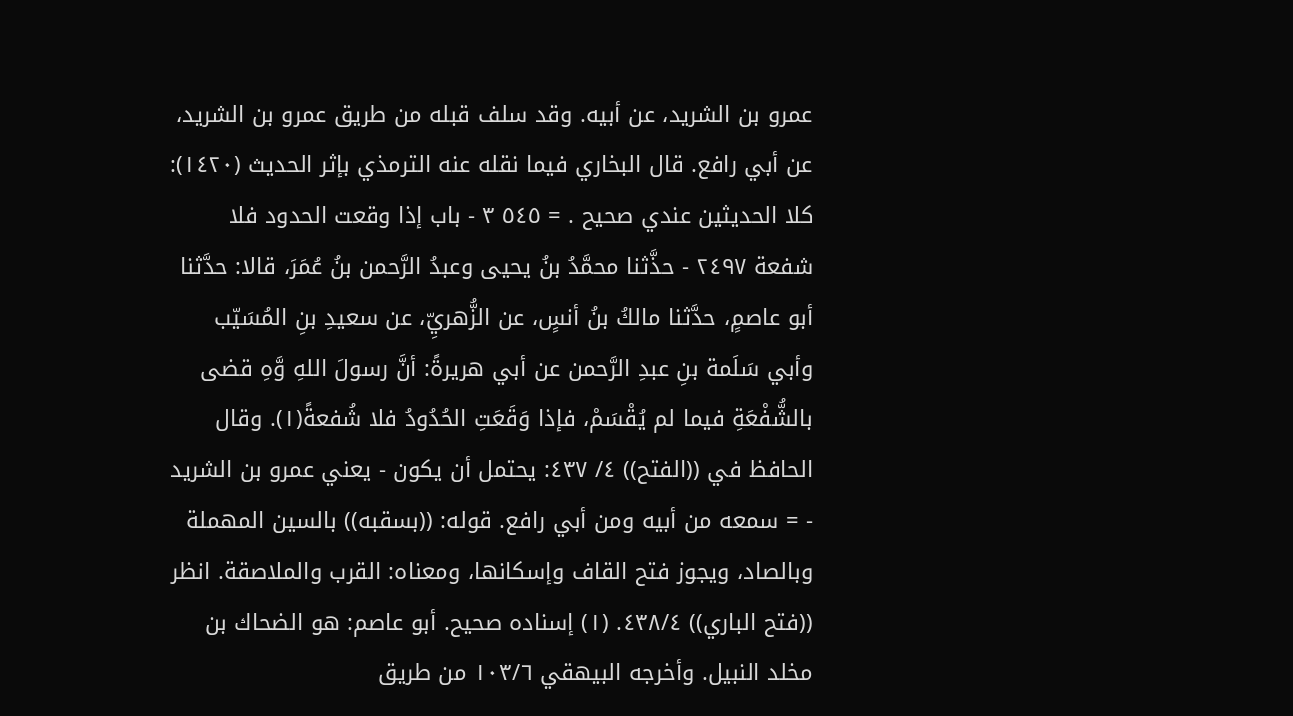عمرو بن الشريد، عن أبيه. وقد سلف قبله من طريق عمرو بن الشريد، عن أبي رافع. قال البخاري فيما نقله عنه الترمذي بإثر الحديث (١٤٢٠): كلا الحدیثین عندي صحيح . = ٥٤٥ ٣ - باب إذا وقعت الحدود فلا شفعة ٢٤٩٧ - حذَّثنا محمَّدُ بنُ يحيى وعبدُ الرَّحمن بنُ عُمَرَ، قالا: حدَّثنا أبو عاصمٍ، حدَّثنا مالكُ بنُ أنسٍ، عن الزُّهريِّ، عن سعيدِ بنِ المُسَيّب وأبي سَلَمة بنِ عبدِ الرَّحمن عن أبي هريرةً: أنَّ رسولَ اللهِ وَّهِ قضى بالشُّفْعَةِ فيما لم يُقْسَمْ، فإذا وَقَعَتِ الحُدُودُ فلا شُفعةً(١). وقال الحافظ في ((الفتح)) ٤/ ٤٣٧: يحتمل أن يكون - يعني عمرو بن الشريد - = سمعه من أبيه ومن أبي رافع. قوله: ((بسقبه)) بالسين المهملة وبالصاد، ويجوز فتح القاف وإسكانها، ومعناه: القرب والملاصقة. انظر ((فتح الباري)) ٤٣٨/٤. (١) إسناده صحيح. أبو عاصم: هو الضحاك بن مخلد النبيل. وأخرجه البيهقي ١٠٣/٦ من طريق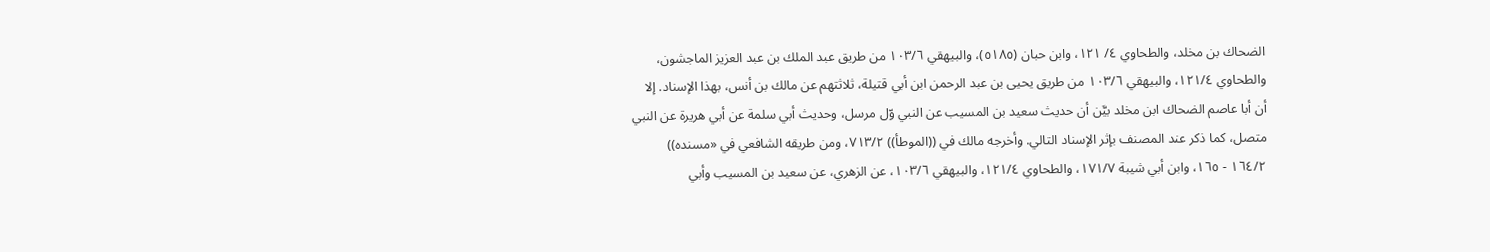الضحاك بن مخلد، والطحاوي ٤/ ١٢١، وابن حبان (٥١٨٥)، والبيهقي ١٠٣/٦ من طريق عبد الملك بن عبد العزيز الماجشون، والطحاوي ١٢١/٤، والبيهقي ١٠٣/٦ من طريق يحيى بن عبد الرحمن ابن أبي قتيلة، ثلاثتهم عن مالك بن أنس، بهذا الإسناد. إلا أن أبا عاصم الضحاك ابن مخلد بيَّن أن حديث سعيد بن المسيب عن النبي وّل مرسل، وحديث أبي سلمة عن أبي هريرة عن النبي متصل، كما ذكر عند المصنف بإثر الإسناد التالي. وأخرجه مالك في ((الموطأ)) ٧١٣/٢، ومن طريقه الشافعي في «مسنده)) ١٦٤/٢ - ١٦٥، وابن أبي شيبة ١٧١/٧، والطحاوي ١٢١/٤، والبيهقي ١٠٣/٦، عن الزهري، عن سعيد بن المسيب وأبي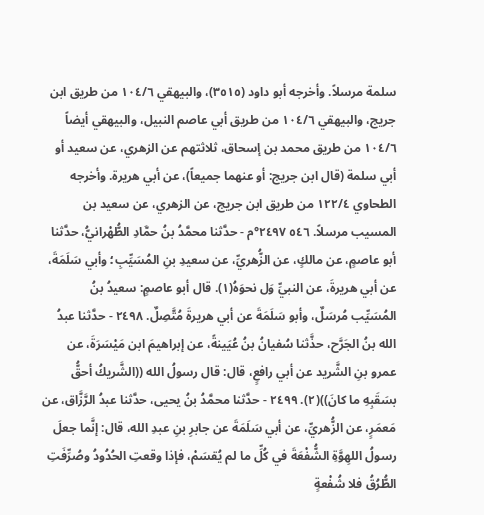سلمة مرسلاً. وأخرجه أبو داود (٣٥١٥)، والبيهقي ١٠٤/٦ من طريق ابن جريج، والبيهقي ١٠٤/٦ من طريق أبي عاصم النبيل، والبيهقي أيضاً ١٠٤/٦ من طريق محمد بن إسحاق، ثلاثتهم عن الزهري، عن سعيد أو أبي سلمة (قال ابن جريج: أو عنهما جميعاً)، عن أبي هريرة. وأخرجه الطحاوي ١٢٢/٤ من طريق ابن جريج، عن الزهري، عن سعيد بن المسیب مرسلاً. ٥٤٦ ٢٤٩٧°م - حدَّثنا محمَّدُ بنُ حمَّادِ الطُّهْرانيُّ، حدَّثنا أبو عاصمٍ، عن مالكٍ، عن الزُّهريِّ، عن سعيدِ بنِ المُسَيِّبِ؛ وأبي سَلَمَةَ، عن أبي هريرةَ، عن النبيِّ وَل نحوَهُ(١). قال أبو عاصمٍ: سعيدُ بنُ المُسَيِّب مُرسَلٌ، وأبو سَلَمَةَ عن أبي هريرةَ مُتَّصِلٌ. ٢٤٩٨ - حدَّثنا عبدُ الله بنُ الجَرَّح، حذَّثنا سُفيانُ بنُ عُيَينةً، عن إبراهيمَ ابن مَيْسَرَةَ، عن عمرو بنِ الشَّرید عن أبي رافعٍ، قال: قال رسولُ الله ((الشَّريكُ أحقُّ بسَقَبِهِ ما كانَ))(٢). ٢٤٩٩ - حدَّثنا محمَّدُ بنُ يحيى، حدَّثنا عبدُ الرَّزَّاق، عن مَعمَرٍ، عن الزُّهريِّ، عن أبي سَلَمَةَ عن جابرِ بنِ عبدِ الله، قال: إنَّما جعلَ رسولُ اللهِوَّةِ الشُّفْعَةَ في كُلِّ ما لم يُقسَمْ، فإذا وقعتِ الحُدُودُ وصُرِّفَتِ الطُّرُقُ فلا شُفْعةٍ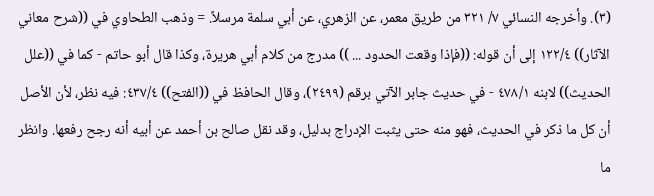(٣). وأخرجه النسائي ٧/ ٣٢١ من طريق معمر، عن الزهري، عن أبي سلمة مرسلاً. = وذهب الطحاوي في ((شرح معاني الآثار)) ١٢٢/٤ إلى أن قوله: ((فإذا وقعت الحدود ... )) مدرج من كلام أبي هريرة، وكذا قال أبو حاتم - كما في ((علل الحديث)) لابنه ٤٧٨/١ - في حديث جابر الآتي برقم (٢٤٩٩)، وقال الحافظ في ((الفتح)) ٤٣٧/٤: فيه نظر، لأن الأصل أن كل ما ذكر في الحديث، فهو منه حتى يثبت الإدراج بدليل، وقد نقل صالح بن أحمد عن أبيه أنه رجح رفعها. وانظر ما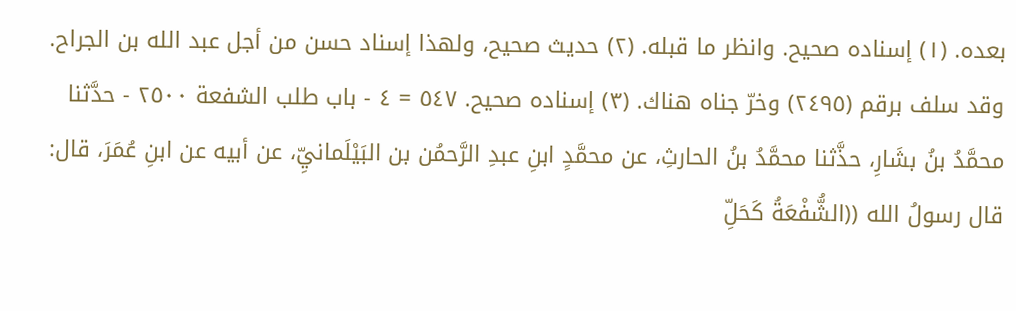بعده. (١) إسناده صحيح. وانظر ما قبله. (٢) حديث صحيح، ولهذا إسناد حسن من أجل عبد الله بن الجراح. وقد سلف برقم (٢٤٩٥) وخرّ جناه هناك. (٣) إسناده صحيح. ٥٤٧ = ٤ - باب طلب الشفعة ٢٥٠٠ - حدَّثنا محمَّدُ بنُ بشَارِ، حذَّثنا محمَّدُ بنُ الحارثِ، عن محمَّدٍ ابنِ عبدِ الرَّحمُن بن البَيْلَمانيِّ، عن أبيه عن ابنِ عُمَرَ، قال: قال رسولُ الله ((الشُّفْعَةُ كَحَلِّ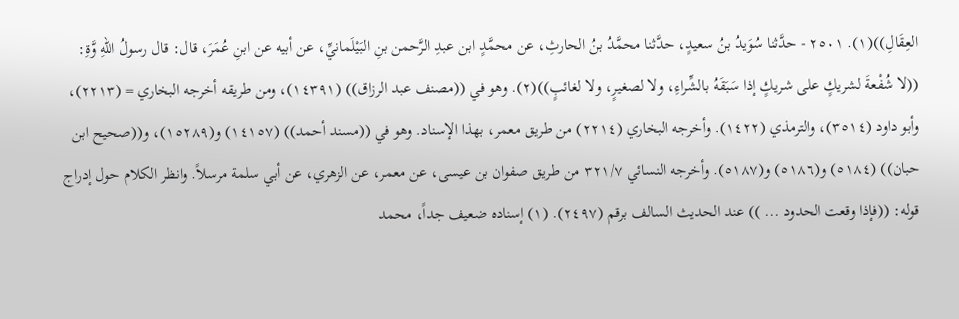العِقَالِ))(١). ٢٥٠١ - حدَّثنا سُوَيدُ بنُ سعيدٍ، حدَّثنا محمَّدُ بنُ الحارثِ، عن محمَّدٍ ابن عبدِ الرَّحمن بنِ البَيْلَمانيِّ، عن أبيه عن ابنِ عُمَرَ، قال: قال رسولُ اللهِ وَّةِ: ((لا شُفْعةَ لشريكٍ على شريكٍ إذا سَبَقَهُ بالشِّراءِ، ولا لصغيرٍ، ولا لغائبٍ))(٢). وهو في ((مصنف عبد الرزاق)) (١٤٣٩١)، ومن طريقه أخرجه البخاري = (٢٢١٣)، وأبو داود (٣٥١٤)، والترمذي (١٤٢٢). وأخرجه البخاري (٢٢١٤) من طريق معمر، بهذا الإسناد. وهو في ((مسند أحمد)) (١٤١٥٧) و(١٥٢٨٩)، و((صحيح ابن حبان)) (٥١٨٤) و(٥١٨٦) و(٥١٨٧). وأخرجه النسائي ٣٢١/٧ من طريق صفوان بن عيسى، عن معمر، عن الزهري، عن أبي سلمة مرسلاً. وانظر الكلام حول إدراج قوله: ((فإذا وقعت الحدود ... )) عند الحديث السالف برقم (٢٤٩٧). (١) إسناده ضعيف جداً، محمد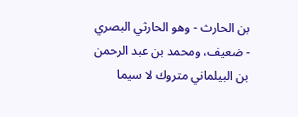بن الحارث - وهو الحارثي البصري - ضعيف، ومحمد بن عبد الرحمن بن البيلماني متروك لا سيما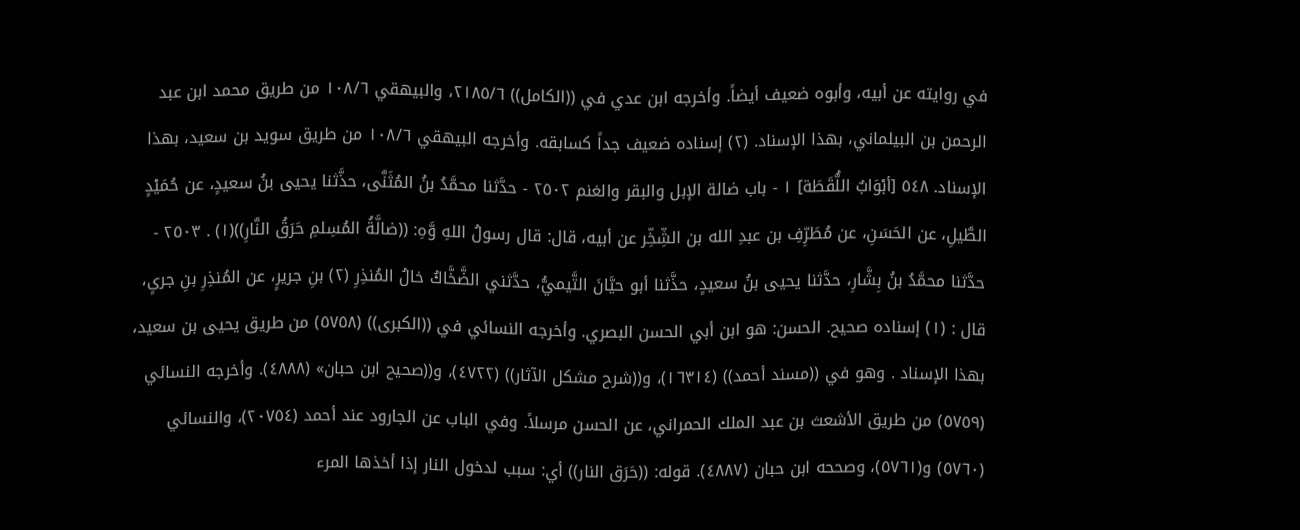في روايته عن أبيه، وأبوه ضعيف أيضاً. وأخرجه ابن عدي في ((الكامل)) ٢١٨٥/٦، والبيهقي ١٠٨/٦ من طريق محمد ابن عبد الرحمن بن البيلماني، بهذا الإسناد. (٢) إسناده ضعيف جداً كسابقه. وأخرجه البيهقي ١٠٨/٦ من طريق سويد بن سعيد، بهذا الإسناد. ٥٤٨ [أبْوَابٌ اللُّقَطَة] ١ - باب ضالة الإبل والبقر والغنم ٢٥٠٢ - حدَّثنا محمَّدُ بنُ المُثَنَّى، حذَّثنا يحيى بنُ سعيدٍ، عن حُمَيْدٍ الطَّيلِ، عن الحَسَنِ، عن مُطَرِّفِ بن عبدِ الله بن الشِّخِّر عن أبيه، قال: قال رسولُ اللهِ وَّهِ: ((ضالَّةُ المُسِلمِ حَرَقُ النَّارِ))(١) . ٢٥٠٣ - حدَّثنا محمَّدُ بنُ بِشَّارِ، حدَّثنا يحيى بنُ سعيدٍ، حذَّثنا أبو حيَّانَ التَّيميُّ، حدَّثني الضَّخَّاكُ خالُ المُنذِرِ (٢) بنِ جريرٍ، عن المُنذِرِ بنِ جریٍ، قال : (١) إسناده صحيح. الحسن: هو ابن أبي الحسن البصري. وأخرجه النسائي في ((الكبرى)) (٥٧٥٨) من طريق يحيى بن سعيد، بهذا الإسناد . وهو في ((مسند أحمد)) (١٦٣١٤)، و((شرح مشكل الآثار)) (٤٧٢٢)، و((صحيح ابن حبان» (٤٨٨٨). وأخرجه النسائي (٥٧٥٩) من طريق الأشعث بن عبد الملك الحمراني، عن الحسن مرسلاً. وفي الباب عن الجارود عند أحمد (٢٠٧٥٤)، والنسائي (٥٧٦٠) و(٥٧٦١)، وصححه ابن حبان (٤٨٨٧). قوله: ((حَرَق النار)) أي: سبب لدخول النار إذا أخذها المرء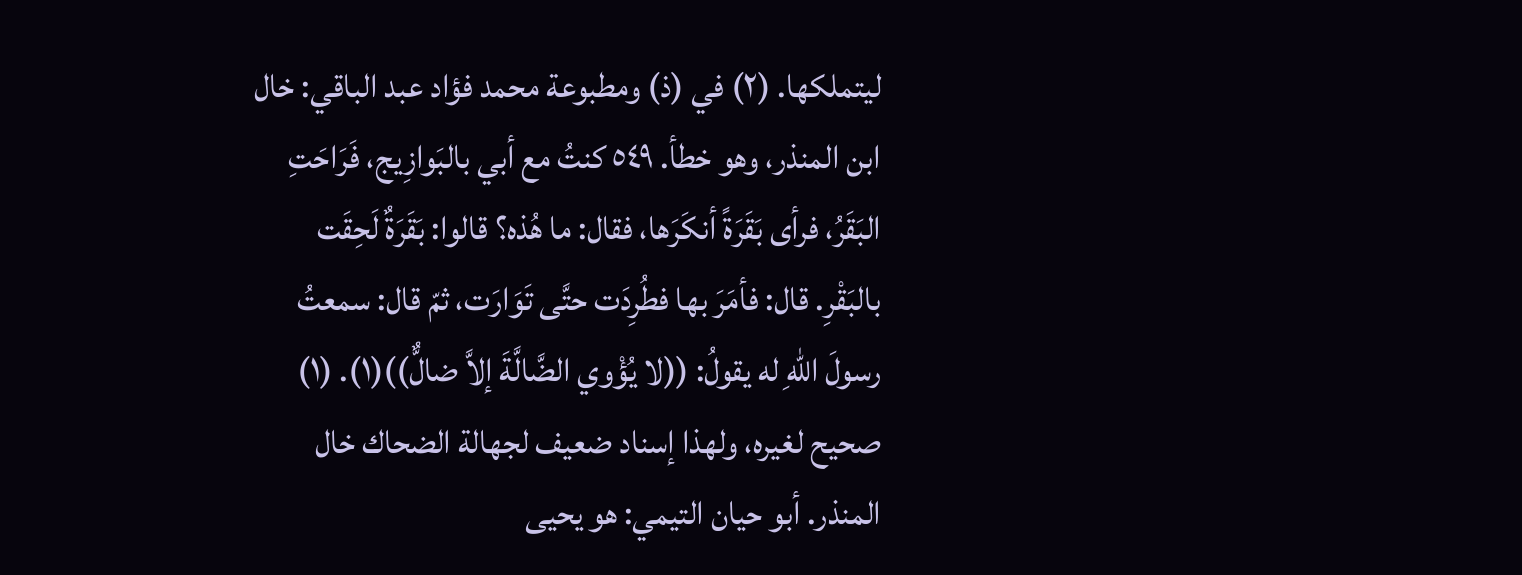ليتملكها. (٢) في (ذ) ومطبوعة محمد فؤاد عبد الباقي: خال ابن المنذر، وهو خطأ. ٥٤٩ كنتُ مع أبي بالبَوازِيج، فَرَاحَتِ البَقَرُ، فرأى بَقَرَةً أنكَرَها، فقال: ما هُذه؟ قالوا: بَقَرَةٌ لَحِقَت بالبَقْرِ. قال: فأمَرَ بها فطُرِدَت حتَّى تَوَارَت، ثمّ قال: سمعتُ رسولَ اللهِ له يقولُ: ((لا يُؤْوي الضَّالَّةَ إلاَّ ضالٌّ))(١). (١) صحيح لغيره، ولهذا إسناد ضعيف لجهالة الضحاك خال المنذر. أبو حيان التيمي: هو یحیی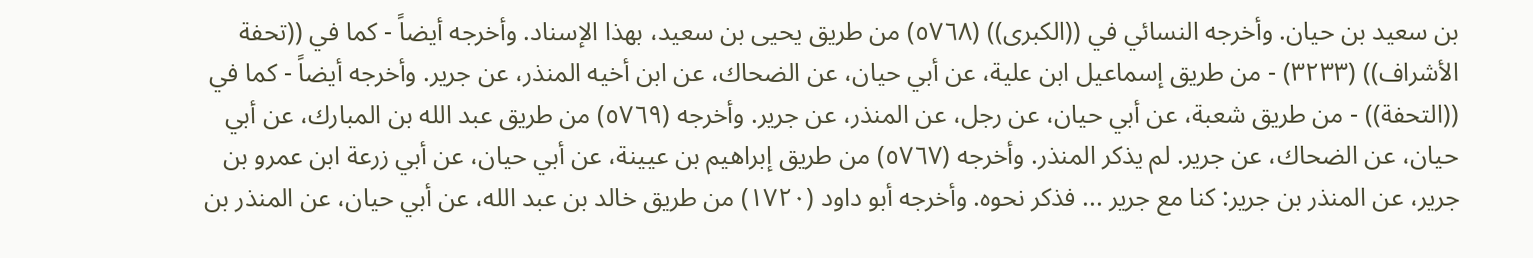بن سعيد بن حيان. وأخرجه النسائي في ((الكبرى)) (٥٧٦٨) من طريق يحيى بن سعيد، بهذا الإسناد. وأخرجه أيضاً - كما في ((تحفة الأشراف)) (٣٢٣٣) - من طريق إسماعيل ابن علية، عن أبي حیان، عن الضحاك، عن ابن أخيه المنذر، عن جرير. وأخرجه أيضاً - كما في ((التحفة)) - من طريق شعبة، عن أبي حيان، عن رجل، عن المنذر، عن جرير. وأخرجه (٥٧٦٩) من طريق عبد الله بن المبارك، عن أبي حيان، عن الضحاك، عن جرير. لم يذكر المنذر. وأخرجه (٥٧٦٧) من طريق إبراهيم بن عيينة، عن أبي حيان، عن أبي زرعة ابن عمرو بن جرير، عن المنذر بن جرير: كنا مع جرير ... فذكر نحوه. وأخرجه أبو داود (١٧٢٠) من طريق خالد بن عبد الله، عن أبي حيان، عن المنذر بن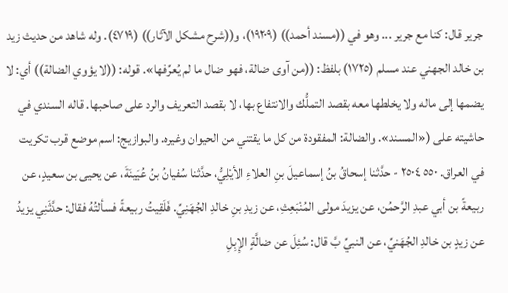جرير قال: كنا مع جرير ... وهو في ((مسند أحمد)) (١٩٢٠٩)، و((شرح مشكل الآثار)) (٤٧١٩). وله شاهد من حديث زيد بن خالد الجهني عند مسلم (١٧٢٥) بلفظ: ((من آوی ضالة، فهو ضال ما لم يُعرِّفها». قوله: ((لا يؤوي الضالة)) أي: لا يضمها إلى ماله ولا يخلطها معه بقصد التملُّك والانتفاع بها، لا بقصد التعريف والرد على صاحبها. قاله السندي في حاشیته على («المسند». والضالة: المفقودة من كل ما يقتني من الحيوان وغيره. والبوازيج: اسم موضع قرب تكريت في العراق. ٥٥٠ ٢٥٠٤ - حدَّثنا إسحاقُ بنُ إسماعيلَ بنِ العلاءِ الأيْلِيُّ، حدَّثنا سُفيانُ بنُ عُيَينَةَ، عن يحيى بن سعيدٍ، عن ربيعةً بن أبي عبدِ الرَّحمُن، عن يزيدَ مولى المُنْبَعِثِ، عن زيدِ بنِ خالدِ الجُهَنِيِّ. فَلَقِيتُ ربيعةً فسألتُهُ فقال: حدَّثَنِي يزيدُ عن زيدٍ بن خالدِ الجُهَنيِّ، عن النبيِّ بَّ قال: سُئِلَ عن ضالَّةٍ الإِبِلِ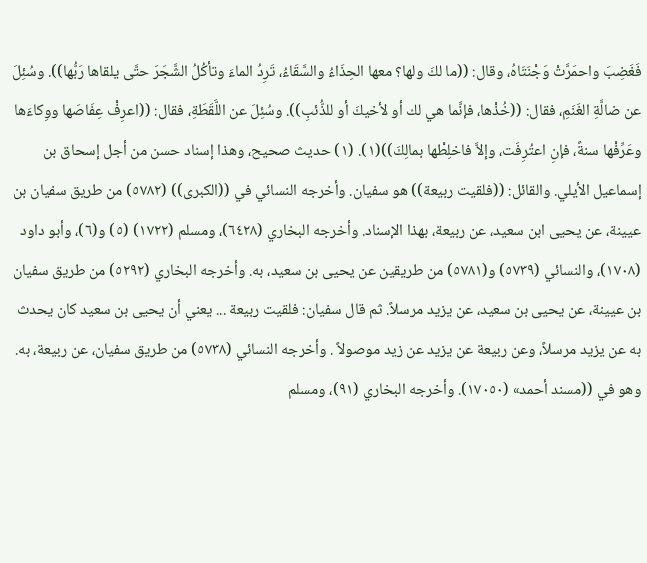فَغَضِبَ واحمَرَّتْ وَجْنَتَاهُ، وقال: ((ما لكَ ولها؟ معها الحِذَاءُ والسَّقَاءُ، تَرِدُ الماءَ وتأكُلُ الشَّجَرَ حتَّى يلقاها رَبُّها)). وسُئِلَ عن ضالَّةِ الغَنَمِ، فقال: ((خُذْها، فإنَّما هي لك أو لأخيكَ أو للذُّئبِ)). وسُئِلَ عن اللَّقَطَةِ، فقال: ((اعرِفْ عِفَاصَها ووِكاءَها وعَرِّفْها سنةً، فإنِ اعتُرِفَت، وإلاَّ فاخلِطْها بمالِكَ))(١). (١) حديث صحيح، وهذا إسناد حسن من أجل إسحاق بن إسماعيل الأيلي. والقائل: ((فلقيت ربيعة)) هو سفيان. وأخرجه النسائي في ((الكبرى)) (٥٧٨٢) من طريق سفيان بن عيينة، عن يحيى ابن سعيد، عن ربيعة، بهذا الإسناد. وأخرجه البخاري (٦٤٢٨)، ومسلم (١٧٢٢) (٥) و(٦)، وأبو داود (١٧٠٨)، والنسائي (٥٧٣٩) و(٥٧٨١) من طريقين عن يحيى بن سعيد، به. وأخرجه البخاري (٥٢٩٢) من طريق سفيان بن عيينة، عن يحيى بن سعيد، عن يزيد مرسلاً. ثم قال سفيان: فلقيت ربيعة ... يعني أن يحيى بن سعيد كان يحدث به عن يزيد مرسلاً، وعن ربيعة عن يزيد عن زيد موصولاً . وأخرجه النسائي (٥٧٣٨) من طريق سفيان، عن ربيعة، به. وهو في ((مسند أحمد» (١٧٠٥٠). وأخرجه البخاري (٩١)، ومسلم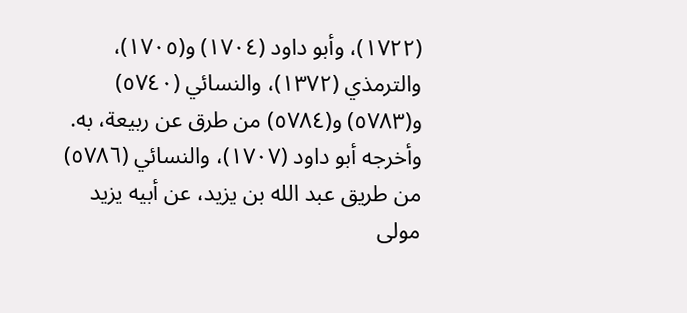(١٧٢٢)، وأبو داود (١٧٠٤) و(١٧٠٥)، والترمذي (١٣٧٢)، والنسائي (٥٧٤٠) و(٥٧٨٣) و(٥٧٨٤) من طرق عن ربيعة، به. وأخرجه أبو داود (١٧٠٧)، والنسائي (٥٧٨٦) من طريق عبد الله بن يزيد، عن أبيه يزيد مولى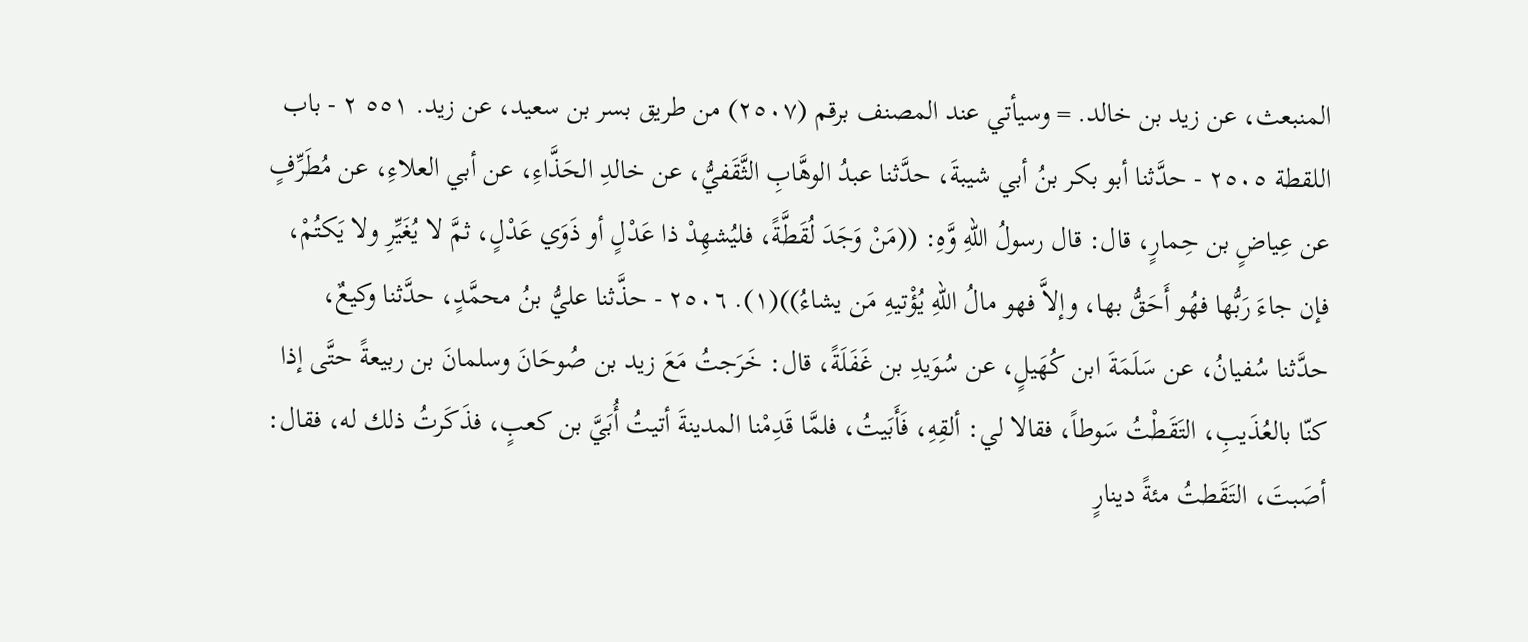المنبعث، عن زيد بن خالد. = وسيأتي عند المصنف برقم (٢٥٠٧) من طريق بسر بن سعيد، عن زيد. ٥٥١ ٢ - باب اللقطة ٢٥٠٥ - حدَّثنا أبو بكر بنُ أبي شيبةَ، حدَّثنا عبدُ الوهَّابِ الثَّقَفيُّ، عن خالدِ الحَذَّاءِ، عن أبي العلاءِ، عن مُطَرِّفٍ عن عِياضٍ بن حِمارٍ، قال: قال رسولُ اللهِ وَّهِ: ((مَنْ وَجَدَ لُقَطَّةً، فليُشهِدْ ذا عَدْلٍ أو ذَوَي عَدْلٍ، ثمَّ لا يُغَيِّرِ ولا يَكتُمْ، فإن جاءَ رَبُّها فهُو أَحَقُّ بها، وإلاَّ فهو مالُ اللهِ يُؤْتيهِ مَن يشاءُ))(١). ٢٥٠٦ - حذَّثنا عليُّ بنُ محمَّدٍ، حدَّثنا وكيعٌ، حدَّثنا سُفيانُ، عن سَلَمَةَ ابن كُهَيلٍ، عن سُوَيدِ بن غَفَلَةً، قال: خَرَجتُ مَعَ زيد بن صُوحَانَ وسلمانَ بن ربيعةً حتَّى إذا كنّا بالعُذَيبِ، التَقَطْتُ سَوطاً، فقالا لي: ألقِهِ، فَأَبَيتُ، فلمَّا قَدِمْنا المدينةَ أتيتُ أُبَيَّ بن كعبٍ، فذَكَرتُ ذلك له، فقال: أصَبتَ، التَقَطتُ مئةً دينارٍ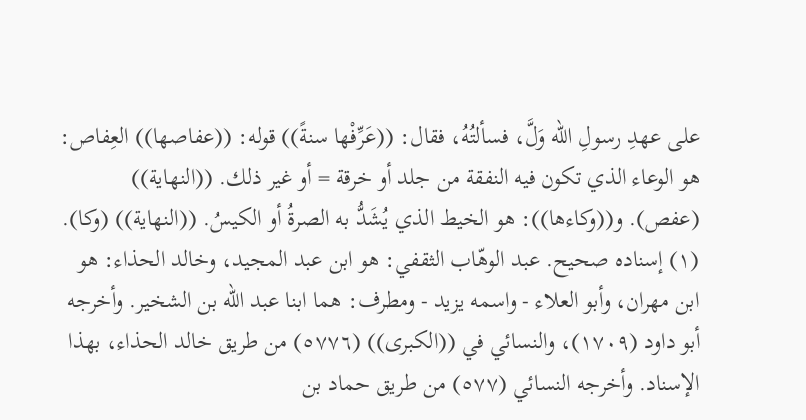على عهدِ رسولِ الله وَلَّ، فسألتُهُ، فقال: ((عَرِّفْها سنةً)) قوله: ((عفاصها)) العِفاص: هو الوعاء الذي تكون فيه النفقة من جلد أو خرقة = أو غير ذلك. ((النهاية)) (عفص). و((وكاءها)): هو الخيط الذي يُشَدُّ به الصرةُ أو الكيسُ. ((النهاية)) (وكا). (١) إسناده صحيح. عبد الوهّاب الثقفي: هو ابن عبد المجيد، وخالد الحذاء: هو ابن مهران، وأبو العلاء - واسمه يزيد - ومطرف: هما ابنا عبد الله بن الشخير. وأخرجه أبو داود (١٧٠٩)، والنسائي في ((الكبرى)) (٥٧٧٦) من طريق خالد الحذاء، بهذا الإسناد. وأخرجه النسائي (٥٧٧) من طريق حماد بن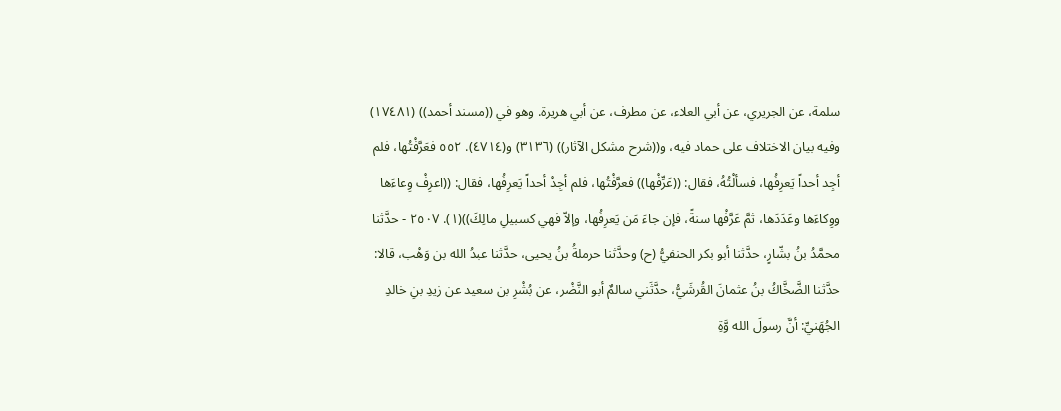سلمة، عن الجريري، عن أبي العلاء، عن مطرف، عن أبي هريرة. وهو في ((مسند أحمد)) (١٧٤٨١) وفيه بيان الاختلاف على حماد فيه، و((شرح مشكل الآثار)) (٣١٣٦) و(٤٧١٤). ٥٥٢ فعَرَّفْتُها، فلم أجِد أحداً يَعرِفُها، فسألْتُهُ، فقال: ((عَرِّفْها)) فعرَّفْتُها، فلم أجِدْ أحداً يَعرِفُها، فقال: ((اعرِفْ وِعاءَها ووِكاءَها وعَدَدَها، ثمَّ عَرَّفْها سنةً، فإن جاءَ مَن يَعرِفُها، وإلاّ فهي كسبيلِ مالِكَ))(١). ٢٥٠٧ - حدَّثنا محمَّدُ بنُ بشّارٍ، حدَّثنا أبو بكر الحنفيُّ (ح) وحدَّثنا حرملةُ بنُ يحيى، حدَّثنا عبدُ الله بن وَهْب، قالا: حدَّثنا الضَّخَّاكُ بنُ عثمانَ القُرشَيُّ، حدَّثَني سالمٌ أبو النَّضْر، عن بُشْرِ بن سعيد عن زيدِ بنِ خالدِ الجُهَنيِّ: أنَّ رسولَ الله وَّةِ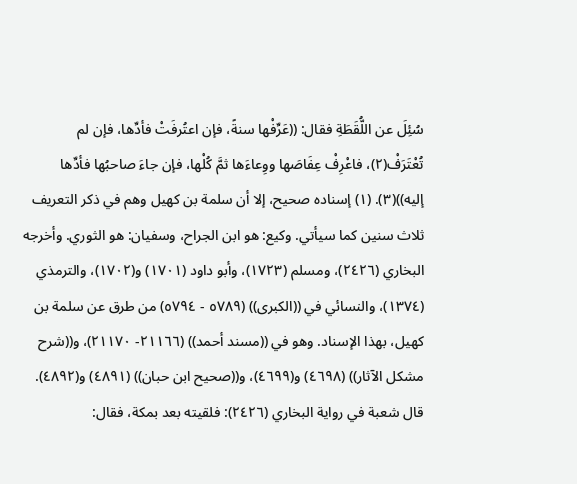سُئِلَ عن اللُّقَطَةِ فقال: ((عَرِّفْها سنةً، فإن اعتُرفَتْ فأدِّها، فإن لم تُعْتَرَفْ(٢)، فاعْرِفْ عِفَاصَها ووِعاءَها ثمَّ كُلْها، فإن جاءَ صاحبُها فأدِّها إليه))(٣). (١) إسناده صحيح، إلا أن سلمة بن كهيل وهم في ذكر التعريف ثلاث سنين كما سيأتي. وكيع: هو ابن الجراح، وسفيان: هو الثوري. وأخرجه البخاري (٢٤٢٦)، ومسلم (١٧٢٣)، وأبو داود (١٧٠١) و(١٧٠٢)، والترمذي (١٣٧٤)، والنسائي في ((الكبرى)) (٥٧٨٩ - ٥٧٩٤) من طرق عن سلمة بن كهيل، بهذا الإسناد. وهو في ((مسند أحمد)) (٢١١٦٦- ٢١١٧٠)، و((شرح مشكل الآثار)) (٤٦٩٨) و(٤٦٩٩)، و((صحيح ابن حبان)) (٤٨٩١) و(٤٨٩٢). قال شعبة في رواية البخاري (٢٤٢٦): فلقيته بعد بمكة، فقال: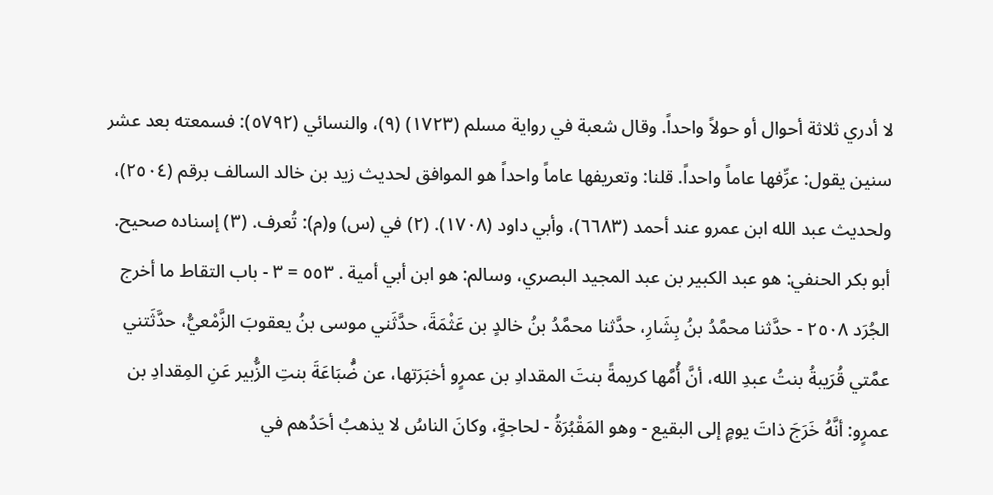لا أدري ثلاثة أحوال أو حولاً واحداً. وقال شعبة في رواية مسلم (١٧٢٣) (٩)، والنسائي (٥٧٩٢): فسمعته بعد عشر سنين يقول: عرِّفها عاماً واحداً. قلنا: وتعريفها عاماً واحداً هو الموافق لحديث زيد بن خالد السالف برقم (٢٥٠٤)، ولحديث عبد الله ابن عمرو عند أحمد (٦٦٨٣)، وأبي داود (١٧٠٨). (٢) في (س) و(م): تُعرف. (٣) إسناده صحيح. أبو بكر الحنفي: هو عبد الكبير بن عبد المجيد البصري، وسالم: هو ابن أبي أمية . ٥٥٣ = ٣ - باب التقاط ما أخرج الجُرَد ٢٥٠٨ - حدَّثنا محمَّدُ بنُ بِشَارِ، حدَّثنا محمَّدُ بنُ خالدٍ بن عَثْمَةَ، حدَّثَني موسى بنُ يعقوبَ الزَّمْعيُّ، حدَّثَتني عمَّتي قُرَيبةُ بنتُ عبدِ الله، أنَّ أُمَّها كريمةً بنتَ المقدادِ بن عمرٍو أخبَرَتها، عن ضُّبَاعَةَ بنتِ الزُّبير عَنِ المِقدادِ بن عمرٍو: أنَّهُ خَرَجَ ذاتَ يومٍ إلى البقيع - وهو المَقْبُرَةُ - لحاجةٍ، وكانَ الناسُ لا يذهبُ أحَدُهم في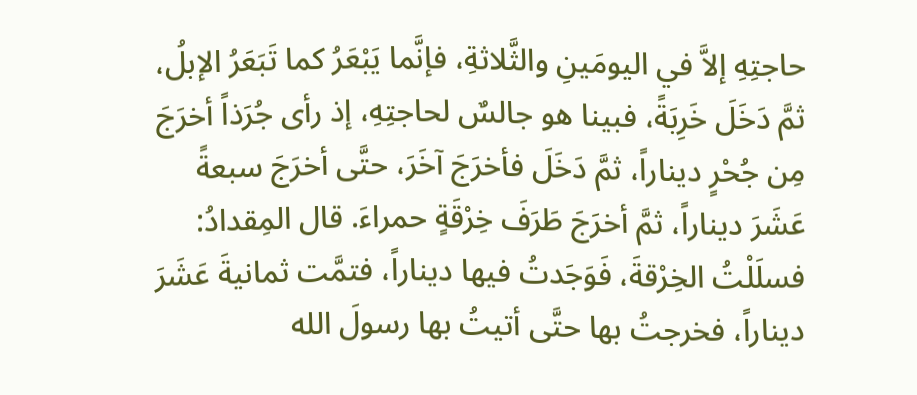حاجتِهِ إلاَّ في اليومَينِ والثَّلاثةِ، فإنَّما يَبْعَرُ كما تَبَعَرُ الإبلُ، ثمَّ دَخَلَ خَرِبَةً، فبينا هو جالسٌ لحاجتِهِ، إذ رأى جُرَذاً أخرَجَ مِن جُحْرٍ ديناراً، ثمَّ دَخَلَ فأخرَجَ آخَرَ، حتَّى أخرَجَ سبعةً عَشَرَ ديناراً، ثمَّ أخرَجَ طَرَفَ خِرْقَةٍ حمراءَ. قال المِقدادُ: فسلَلْتُ الخِرْقةَ، فَوَجَدتُ فيها ديناراً، فتمَّت ثمانيةَ عَشَرَ ديناراً، فخرجتُ بها حتَّى أتيتُ بها رسولَ الله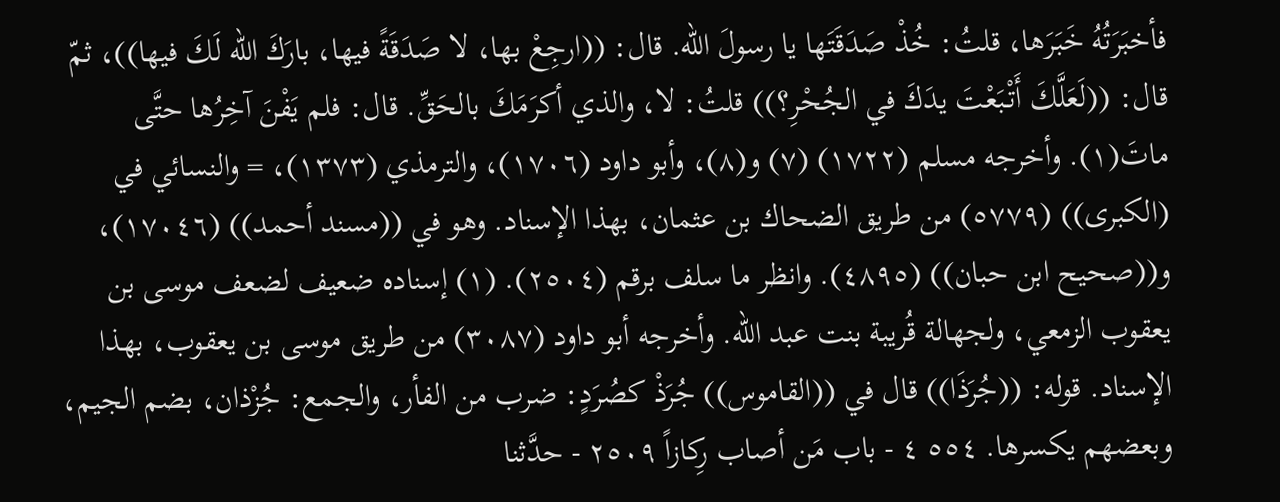فأخبَرَتُهُ خَبَرَها، قلتُ: خُذْ صَدَقَتَها يا رسولَ الله. قال: ((ارجِعْ بها، لا صَدَقَةً فيها، بارَكَ الله لَكَ فيها))، ثمّ قال: ((لَعَلَّكَ أَتْبَعْتَ يدَكَ في الجُحْرِ؟)) قلتُ: لا، والذي أكرَمَكَ بالحَقِّ. قال: فلم يَفْنَ آخِرُها حتَّى ماتَ(١). وأخرجه مسلم (١٧٢٢) (٧) و(٨)، وأبو داود (١٧٠٦)، والترمذي (١٣٧٣)، = والنسائي في (الكبرى)) (٥٧٧٩) من طريق الضحاك بن عثمان، بهذا الإسناد. وهو في ((مسند أحمد)) (١٧٠٤٦)، و((صحيح ابن حبان)) (٤٨٩٥). وانظر ما سلف برقم (٢٥٠٤). (١) إسناده ضعيف لضعف موسى بن يعقوب الزمعي، ولجهالة قُريبة بنت عبد الله. وأخرجه أبو داود (٣٠٨٧) من طريق موسى بن يعقوب، بهذا الإسناد. قوله: ((جُرَذَا)) قال في ((القاموس)) جُرَذْ كصُرَدٍ: ضرب من الفأر، والجمع: جُزْذان، بضم الجيم، وبعضھم یکسرها. ٥٥٤ ٤ - باب مَن أصاب رِكازاً ٢٥٠٩ - حدَّثنا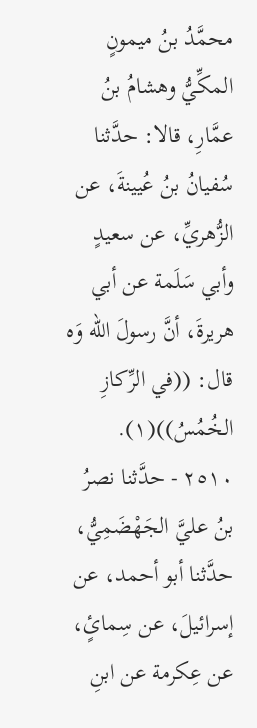محمَّدُ بنُ ميمونٍ المكِّيُّ وهشامُ بنُ عمَّارِ، قالا: حدَّثنا سُفيانُ بنُ عُيينةَ، عن الزُّهريِّ، عن سعيدٍ وأبي سَلَمة عن أبي هريرةَ، أنَّ رسولَ الله وَه قال: ((في الرِّكازِ الخُمُسُ))(١). ٢٥١٠ - حدَّثنا نصرُ بنُ عليَّ الجَهْضَمِيُّ، حدَّثنا أبو أحمد، عن إسرائيلَ، عن سِمائٍ، عن عِكرمة عن ابنِ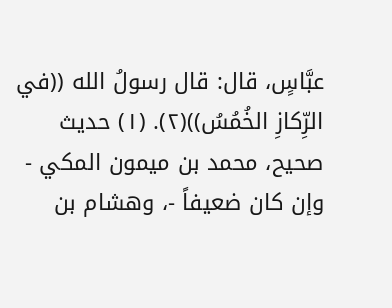عبَّاسٍ، قال: قال رسولُ الله ((في الرِّكازِ الخُمُسُ))(٢). (١) حديث صحيح، محمد بن ميمون المكي - وإن كان ضعيفاً -، وهشام بن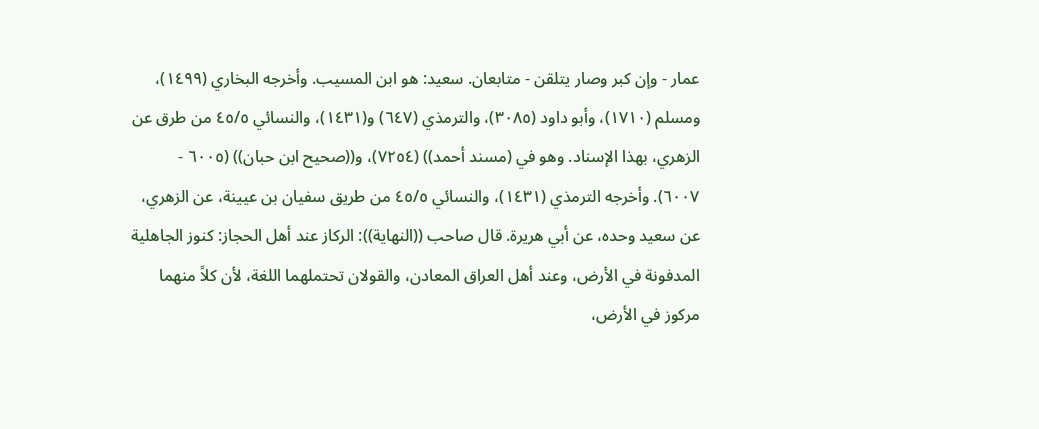عمار - وإن كبر وصار يتلقن - متابعان. سعيد: هو ابن المسيب. وأخرجه البخاري (١٤٩٩)، ومسلم (١٧١٠)، وأبو داود (٣٠٨٥)، والترمذي (٦٤٧) و(١٤٣١)، والنسائي ٤٥/٥ من طرق عن الزهري، بهذا الإسناد. وهو في (مسند أحمد)) (٧٢٥٤)، و((صحيح ابن حبان)) (٦٠٠٥ - ٦٠٠٧). وأخرجه الترمذي (١٤٣١)، والنسائي ٤٥/٥ من طريق سفيان بن عيينة، عن الزهري، عن سعيد وحده، عن أبي هريرة. قال صاحب ((النهاية)): الركاز عند أهل الحجاز: كنوز الجاهلية المدفونة في الأرض، وعند أهل العراق المعادن، والقولان تحتملهما اللغة، لأن كلاً منهما مرکوز في الأرض،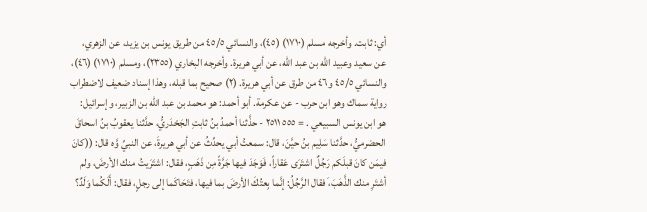أي: ثابت. وأخرجه مسلم (١٧١٠) (٤٥)، والنسائي ٤٥/٥ من طريق يونس بن يزيد، عن الزهري، عن سعيد وعبيد الله بن عبد الله، عن أبي هريرة. وأخرجه البخاري (٢٣٥٥)، ومسلم (١٧١٠) (٤٦)، والنسائي ٤٥/٥ و٤٦ من طرق عن أبي هريرة. (٢) صحيح بما قبله، وهذا إسناد ضعيف لاضطراب رواية سماك وهو ابن حرب - عن عكرمة. أبو أحمد: هو محمد بن عبد الله بن الزبير، وإسرائيل: هو ابن يونس السبيعي . = ٥٥٥ ٢٥١١ - حذَّثنا أحمدُ بنُ ثابتِ الجَحْدَريُّ، حدَّثنا يعقوبُ بنُ اسحاقَ الحضرميُّ، حدَّثنا سَلِيم بنُ حيَّنَ، قال: سمعتُ أبي يحدِّثُ عن أبي هريرةَ، عن النبيِّ وَّه قال: ((كانَ فيمَن كانَ قبلَكم رَجُلٌ اشتَرَى عَقاراً، فَوَجَدَ فيها جَرَّةً مِن ذَهَبٍ، فقال: اشتَرَيتُ منك الأرضَ، ولم أشتَرِ منك الذَّهَبَ،َ فقال الرَّجُلُ: إنَّما بِعتُكَ الأرضَ بما فيها، فتَحَاكَما إلى رجلٍ، فقال: أَلَكُما وَلَدٌ؟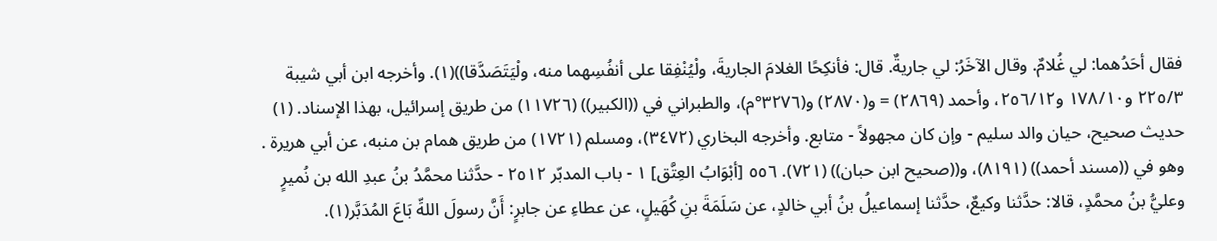فقال أحَدُهما: لي غُلامٌ. وقال الآخَرُ: لي جاريةٌ. قال: فأنكِحًا الغلامَ الجاريةَ، ولْيُنْفِقا على أنفُسِهما منه، ولْيَتَصَدَّقا))(١). وأخرجه ابن أبي شيبة ٢٢٥/٣ و١٧٨/١٠ و٢٥٦/١٢، وأحمد (٢٨٦٩) = و(٢٨٧٠) و(٣٢٧٦°م)، والطبراني في ((الكبير)) (١١٧٢٦) من طريق إسرائيل، بهذا الإسناد. (١) حديث صحيح، حيان والد سليم - وإن كان مجهولاً - متابع. وأخرجه البخاري (٣٤٧٢)، ومسلم (١٧٢١) من طريق همام بن منبه، عن أبي هريرة . وهو في ((مسند أحمد)) (٨١٩١)، و((صحيح ابن حبان)) (٧٢١). ٥٥٦ [أبْوَابُ العِتَّق] ١ - باب المدبّر ٢٥١٢ - حدَّثنا محمَّدُ بنُ عبدِ الله بن نُميرٍ وعليُّ بنُ محمَّدٍ، قالا: حدَّثنا وكيعٌ، حدَّثنا إسماعيلُ بنُ أبي خالدٍ، عن سَلَمَةَ بنِ كُهَيلٍ، عن عطاءِ عن جابرٍ: أَنَّ رسولَ اللهِّ بَاعَ المُدَبَّر(١).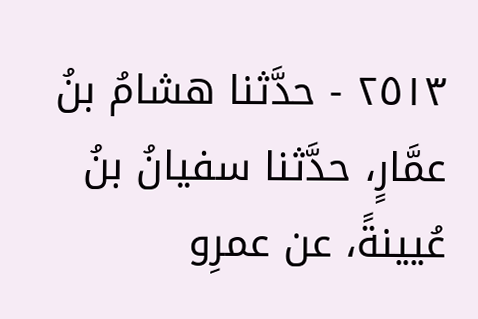٢٥١٣ - حدَّثنا هشامُ بنُ عمَّارٍ، حدَّثنا سفيانُ بنُ عُيينةً، عن عمرِو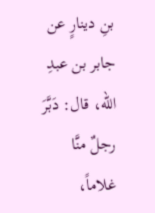بنِ دینارٍ عن جابر بن عبدِ الله، قال: دَبَّرَ رجلٌ منَّا غلاماً،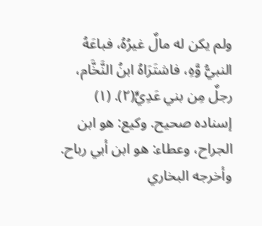ولم يكن له مالٌ غيرُهُ، فباعَهُ النبيُّ وَّهِ، فاشتَرَاهُ ابنُ النَّخَّام، رجلٌ مِن بني عَدِيٍّ(٢). (١) إسناده صحيح. وكيع: هو ابن الجراح، وعطاء: هو ابن أبي رباح. وأخرجه البخاري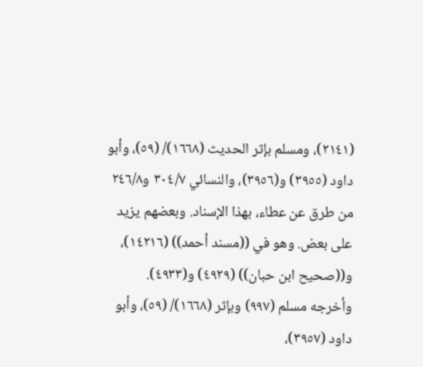(٢١٤١)، ومسلم بإثر الحديث (١٦٦٨)/ (٥٩)، وأبو داود (٣٩٥٥) و(٣٩٥٦)، والنسائي ٣٠٤/٧ و٢٤٦/٨ من طرق عن عطاء، بهذا الإسناد. وبعضهم یزید على بعض. وهو في ((مسند أحمد)) (١٤٢١٦)، و((صحيح ابن حبان)) (٤٩٢٩) و(٤٩٣٣). وأخرجه مسلم (٩٩٧) وبإثر (١٦٦٨)/ (٥٩)، وأبو داود (٣٩٥٧)،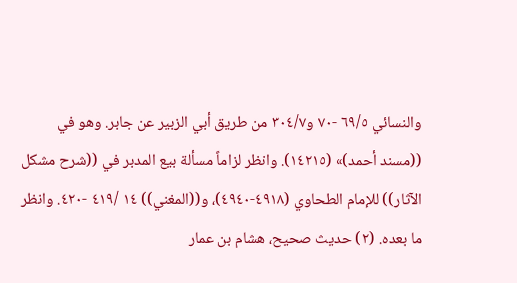والنسائي ٦٩/٥ -٧٠ و٣٠٤/٧ من طريق أبي الزبير عن جابر. وهو في ((مسند أحمد)» (١٤٢١٥). وانظر لزاماً مسألة بيع المدبر في ((شرح مشكل الآثار)) للإمام الطحاوي (٤٩١٨-٤٩٤٠)، و((المغني)) ١٤ /٤١٩ -٤٢٠. وانظر ما بعده. (٢) حديث صحيح، هشام بن عمار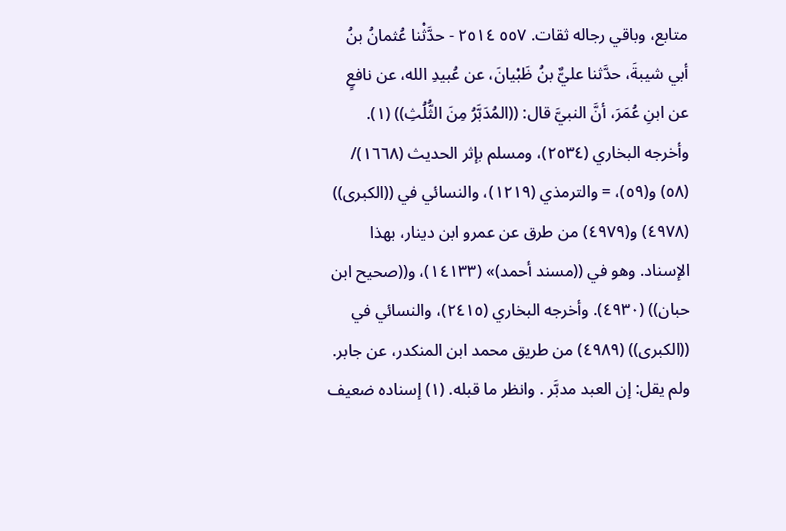متابع، وباقي رجاله ثقات. ٥٥٧ ٢٥١٤ - حدَّثْنا عُثمانُ بنُ أبي شيبةَ، حدَّثنا عليٌّ بنُ ظَبْيانَ، عن عُبيدِ الله، عن نافعٍ عن ابنِ عُمَرَ، أنَّ النبيَّ قال: ((المُدَبَّرُ مِنَ الثُّلُثِ)) (١). وأخرجه البخاري (٢٥٣٤)، ومسلم بإثر الحديث (١٦٦٨)/ (٥٨) و(٥٩)، = والترمذي (١٢١٩)، والنسائي في ((الكبرى)) (٤٩٧٨) و(٤٩٧٩) من طرق عن عمرو ابن دینار، بهذا الإسناد. وهو في ((مسند أحمد)» (١٤١٣٣)، و((صحيح ابن حبان)) (٤٩٣٠). وأخرجه البخاري (٢٤١٥)، والنسائي في ((الكبرى)) (٤٩٨٩) من طريق محمد ابن المنكدر، عن جابر. ولم يقل: إن العبد مدبَّر . وانظر ما قبله. (١) إسناده ضعيف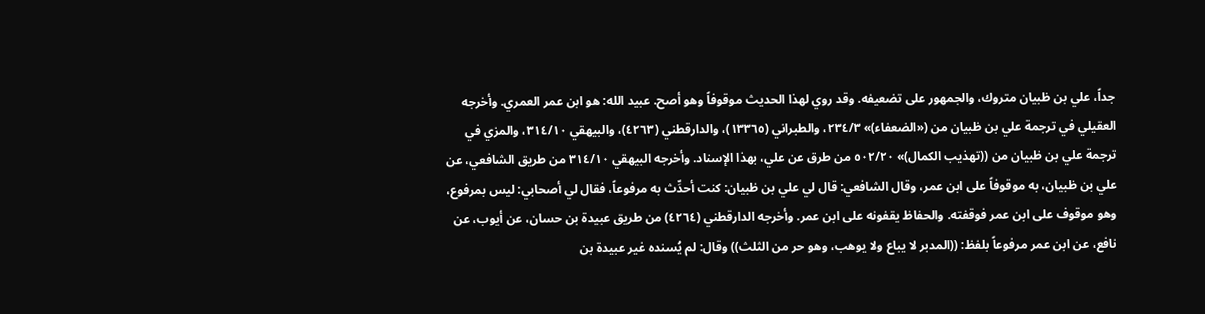جداً، علي بن ظبيان متروك، والجمهور على تضعيفه. وقد روي لهذا الحديث موقوفاً وهو أصح. عبيد الله: هو ابن عمر العمري. وأخرجه العقيلي في ترجمة علي بن ظبيان من («الضعفاء)» ٢٣٤/٣، والطبراني (١٣٣٦٥)، والدارقطني (٤٢٦٣)، والبيهقي ٣١٤/١٠، والمزي في ترجمة علي بن ظبيان من ((تهذيب الكمال)» ٥٠٢/٢٠ من طرق عن علي، بهذا الإسناد. وأخرجه البيهقي ٣١٤/١٠ من طريق الشافعي، عن علي بن ظبيان، به موقوفاً على ابن عمر، وقال الشافعي: قال لي علي بن ظبيان: كنت أحدِّث به مرفوعاً، فقال لي أصحابي: ليس بمرفوع، وهو موقوف على ابن عمر فوقفته. والحفاظ يقفونه على ابن عمر. وأخرجه الدارقطني (٤٢٦٤) من طريق عبيدة بن حسان، عن أيوب، عن نافع، عن ابن عمر مرفوعاً بلفظ: ((المدبر لا يباع ولا يوهب، وهو حر من الثلث)) وقال: لم يُسنده غير عبيدة بن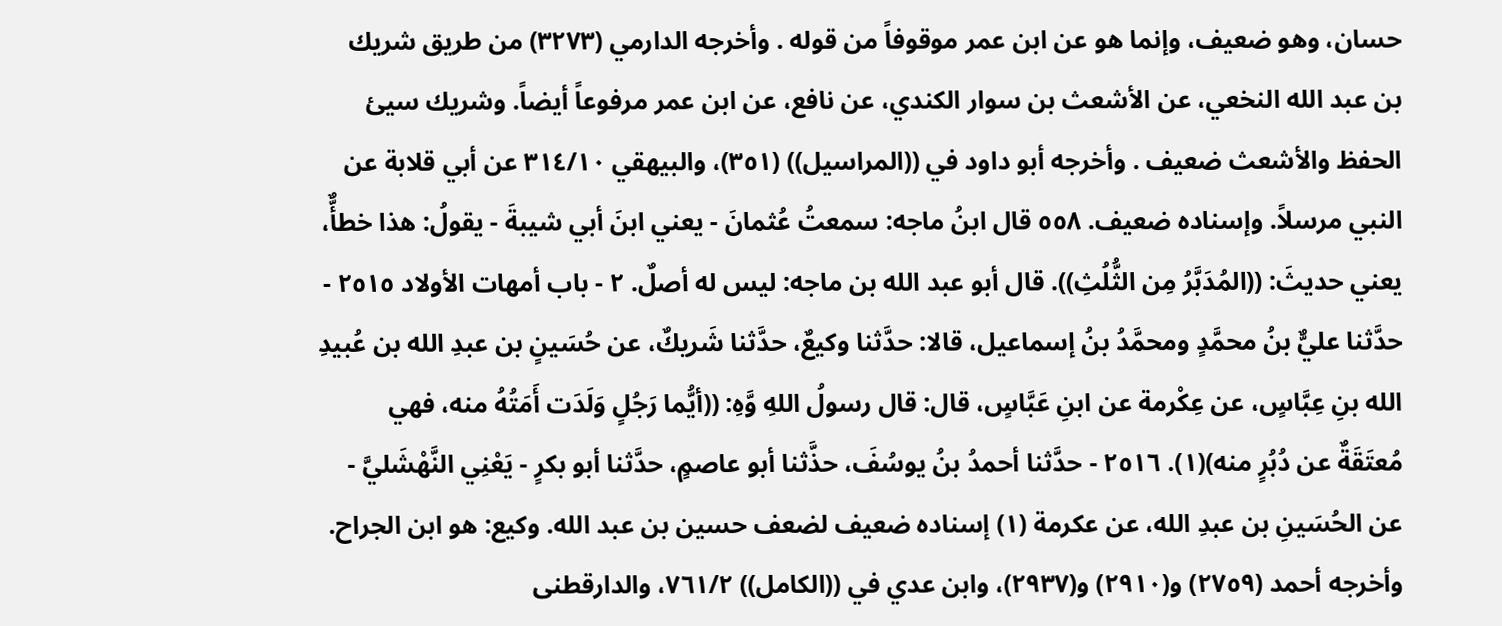حسان، وهو ضعيف، وإنما هو عن ابن عمر موقوفاً من قوله . وأخرجه الدارمي (٣٢٧٣) من طريق شريك بن عبد الله النخعي، عن الأشعث بن سوار الكندي، عن نافع، عن ابن عمر مرفوعاً أيضاً. وشريك سيئ الحفظ والأشعث ضعيف . وأخرجه أبو داود في ((المراسيل)) (٣٥١)، والبيهقي ٣١٤/١٠ عن أبي قلابة عن النبي مرسلاً. وإسناده ضعيف. ٥٥٨ قال ابنُ ماجه: سمعتُ عُثمانَ - يعني ابنَ أبي شيبةَ - يقولُ: هذا خطأٌّ، يعني حديثَ: ((المُدَبَّرُ مِن الثُّلُثِ)). قال أبو عبد الله بن ماجه: ليس له أصلٌ. ٢ - باب أمهات الأولاد ٢٥١٥ - حدَّثنا عليٌّ بنُ محمَّدٍ ومحمَّدُ بنُ إسماعيل، قالا: حدَّثنا وكيعٌ، حدَّثنا شَريكٌ، عن حُسَينٍ بن عبدِ الله بن عُبيدِ الله بنِ عِبَّاسٍ، عن عِكْرمة عن ابنِ عَبَّاسٍ، قال: قال رسولُ اللهِ وَّهِ: ((أيُّما رَجُلٍ وَلَدَت أَمَتُهُ منه، فهي مُعتَقَةٌ عن دُبُرٍ منه)(١). ٢٥١٦ - حدَّثنا أحمدُ بنُ يوسُفَ، حذَّثنا أبو عاصمٍ، حدَّثنا أبو بكرٍ - يَعْنِي النَّهْشَليَّ - عن الحُسَينِ بن عبدِ الله، عن عكرمة (١) إسناده ضعيف لضعف حسين بن عبد الله. وكيع: هو ابن الجراح. وأخرجه أحمد (٢٧٥٩) و(٢٩١٠) و(٢٩٣٧)، وابن عدي في ((الكامل)) ٧٦١/٢، والدارقطنى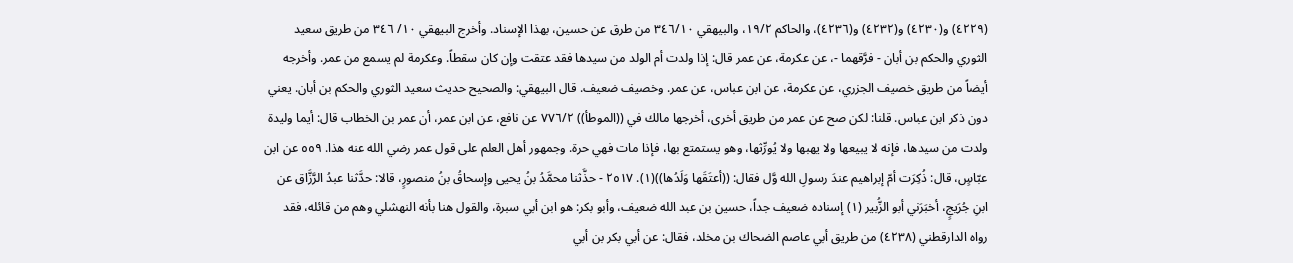(٤٢٢٩) و(٤٢٣٠) و(٤٢٣٢) و(٤٢٣٦)، والحاكم ١٩/٢، والبيهقي ٣٤٦/١٠ من طرق عن حسين، بهذا الإسناد. وأخرج البيهقي ١٠/ ٣٤٦ من طريق سعيد الثوري والحكم بن أبان - فرَّقهما -، عن عكرمة، عن عمر قال: إذا ولدت أم الولد من سيدها فقد عتقت وإن كان سقطاً. وعكرمة لم يسمع من عمر. وأخرجه أيضاً من طريق خصيف الجزري، عن عكرمة، عن ابن عباس، عن عمر. وخصيف ضعيف. قال البيهقي: والصحيح حديث سعيد الثوري والحكم بن أبان. يعني دون ذکر ابن عباس. قلنا: لكن صح عن عمر من طريق أخرى، أخرجها مالك في ((الموطأ)) ٧٧٦/٢ عن نافع، عن ابن عمر، أن عمر بن الخطاب قال: أيما وليدة ولدت من سيدها، فإنه لا يبيعها ولا يهبها ولا يُورِّثها، وهو يستمتع بها، فإذا مات فهي حرة. وجمهور أهل العلم على قول عمر رضي الله عنه هذا. ٥٥٩ عن ابن عبّاسٍ، قال: ذُكِرَت أمّ إبراهيم عندَ رسولِ الله وَّل فقال: ((أعتَقَها وَلَدُها))(١). ٢٥١٧ - حذَّثنا محمَّدُ بنُ يحيى وإسحاقُ بنُ منصورٍ، قالا: حدَّثنا عبدُ الرَّزَّاق عن ابنِ جُرَيجٍ، أخبَرَني أبو الزُّبير (١) إسناده ضعيف جداً، حسين بن عبد الله ضعيف، وأبو بكر: هو ابن أبي سبرة، والقول هنا بأنه النهشلي وهم من قائله، فقد رواه الدارقطني (٤٢٣٨) من طريق أبي عاصم الضحاك بن مخلد، فقال: عن أبي بكر بن أبي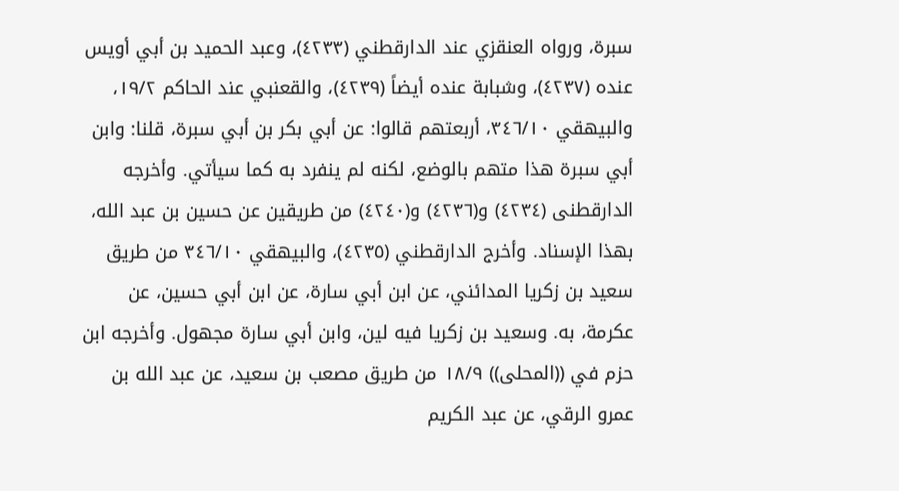سبرة، ورواه العنقزي عند الدارقطني (٤٢٣٣)، وعبد الحميد بن أبي أويس عنده (٤٢٣٧)، وشبابة عنده أيضاً (٤٢٣٩)، والقعنبي عند الحاكم ١٩/٢، والبيهقي ٣٤٦/١٠، أربعتهم قالوا: عن أبي بكر بن أبي سبرة، قلنا: وابن أبي سبرة هذا متهم بالوضع، لكنه لم ينفرد به كما سيأتي. وأخرجه الدارقطنى (٤٢٣٤) و(٤٢٣٦) و(٤٢٤٠) من طريقين عن حسين بن عبد الله، بهذا الإسناد. وأخرج الدارقطني (٤٢٣٥)، والبيهقي ٣٤٦/١٠ من طريق سعيد بن زكريا المدائني، عن ابن أبي سارة، عن ابن أبي حسين، عن عكرمة، به. وسعيد بن زكريا فيه لين، وابن أبي سارة مجهول. وأخرجه ابن حزم في ((المحلى)) ١٨/٩ من طريق مصعب بن سعيد، عن عبد الله بن عمرو الرقي، عن عبد الكريم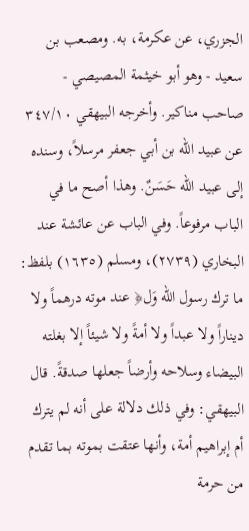الجزري، عن عكرمة، به. ومصعب بن سعید - وهو أبو خيثمة المصیصي - صاحب مناکیر. وأخرجه البيهقي ٣٤٧/١٠ عن عبيد الله بن أبي جعفر مرسلاً، وسنده إلى عبيد الله حَسَنٌ. وهذا أصح ما في الباب مرفوعاً. وفي الباب عن عائشة عند البخاري (٢٧٣٩)، ومسلم (١٦٣٥) بلفظ: ما ترك رسول الله وَل﴿ عند موته درهماً ولا ديناراً ولا عبداً ولا أمةً ولا شيئاً إلا بغلته البيضاء وسلاحه وأرضاً جعلها صدقةً. قال البيهقي: وفي ذلك دلالة على أنه لم يترك أم إبراهيم أمة، وأنها عتقت بموته بما تقدم من حرمة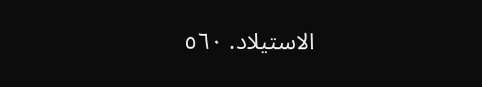الاستيلاد. ٥٦٠